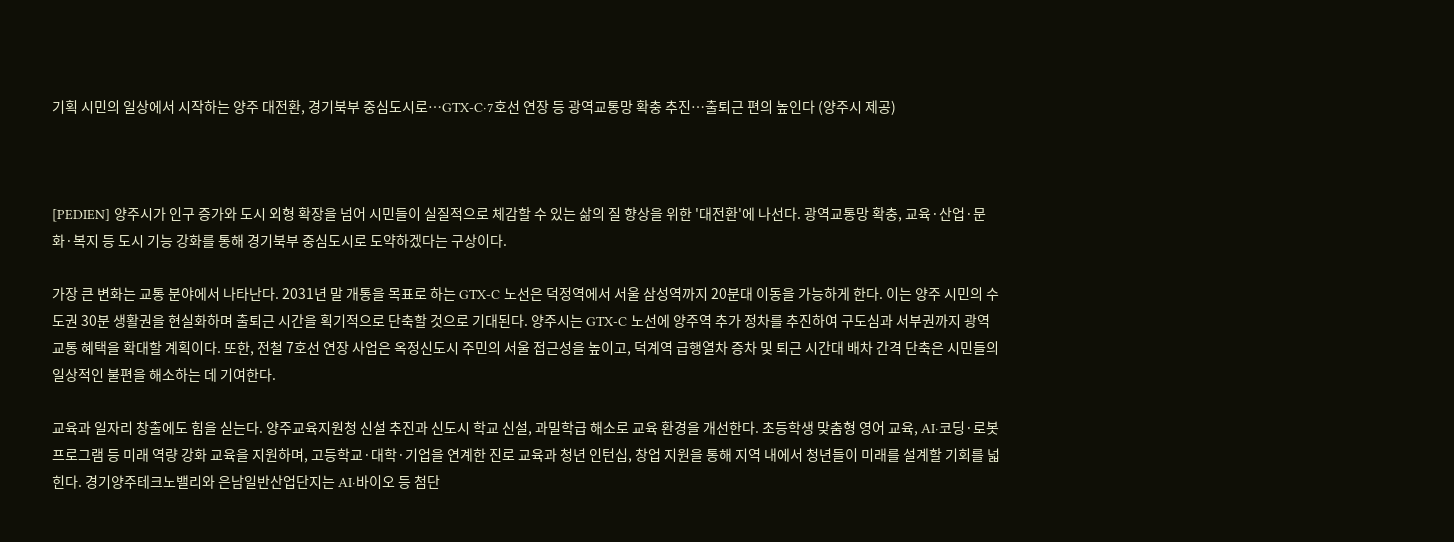기획 시민의 일상에서 시작하는 양주 대전환, 경기북부 중심도시로…GTX-C·7호선 연장 등 광역교통망 확충 추진…출퇴근 편의 높인다 (양주시 제공)



[PEDIEN] 양주시가 인구 증가와 도시 외형 확장을 넘어 시민들이 실질적으로 체감할 수 있는 삶의 질 향상을 위한 '대전환'에 나선다. 광역교통망 확충, 교육·산업·문화·복지 등 도시 기능 강화를 통해 경기북부 중심도시로 도약하겠다는 구상이다.

가장 큰 변화는 교통 분야에서 나타난다. 2031년 말 개통을 목표로 하는 GTX-C 노선은 덕정역에서 서울 삼성역까지 20분대 이동을 가능하게 한다. 이는 양주 시민의 수도권 30분 생활권을 현실화하며 출퇴근 시간을 획기적으로 단축할 것으로 기대된다. 양주시는 GTX-C 노선에 양주역 추가 정차를 추진하여 구도심과 서부권까지 광역교통 혜택을 확대할 계획이다. 또한, 전철 7호선 연장 사업은 옥정신도시 주민의 서울 접근성을 높이고, 덕계역 급행열차 증차 및 퇴근 시간대 배차 간격 단축은 시민들의 일상적인 불편을 해소하는 데 기여한다.

교육과 일자리 창출에도 힘을 싣는다. 양주교육지원청 신설 추진과 신도시 학교 신설, 과밀학급 해소로 교육 환경을 개선한다. 초등학생 맞춤형 영어 교육, AI·코딩·로봇 프로그램 등 미래 역량 강화 교육을 지원하며, 고등학교·대학·기업을 연계한 진로 교육과 청년 인턴십, 창업 지원을 통해 지역 내에서 청년들이 미래를 설계할 기회를 넓힌다. 경기양주테크노밸리와 은남일반산업단지는 AI·바이오 등 첨단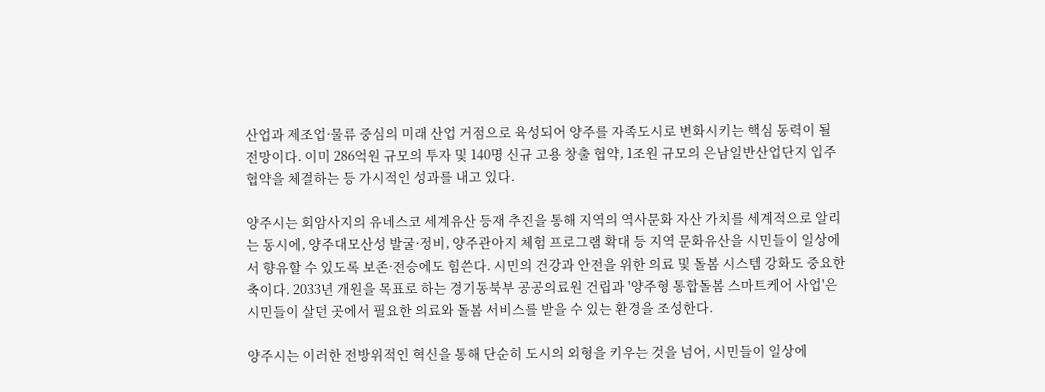산업과 제조업·물류 중심의 미래 산업 거점으로 육성되어 양주를 자족도시로 변화시키는 핵심 동력이 될 전망이다. 이미 286억원 규모의 투자 및 140명 신규 고용 창출 협약, 1조원 규모의 은남일반산업단지 입주 협약을 체결하는 등 가시적인 성과를 내고 있다.

양주시는 회암사지의 유네스코 세계유산 등재 추진을 통해 지역의 역사문화 자산 가치를 세계적으로 알리는 동시에, 양주대모산성 발굴·정비, 양주관아지 체험 프로그램 확대 등 지역 문화유산을 시민들이 일상에서 향유할 수 있도록 보존·전승에도 힘쓴다. 시민의 건강과 안전을 위한 의료 및 돌봄 시스템 강화도 중요한 축이다. 2033년 개원을 목표로 하는 경기동북부 공공의료원 건립과 '양주형 통합돌봄 스마트케어 사업'은 시민들이 살던 곳에서 필요한 의료와 돌봄 서비스를 받을 수 있는 환경을 조성한다.

양주시는 이러한 전방위적인 혁신을 통해 단순히 도시의 외형을 키우는 것을 넘어, 시민들이 일상에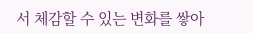서 체감할 수 있는 변화를 쌓아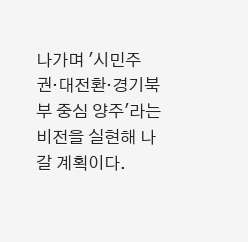나가며 '시민주권·대전환·경기북부 중심 양주'라는 비전을 실현해 나갈 계획이다.